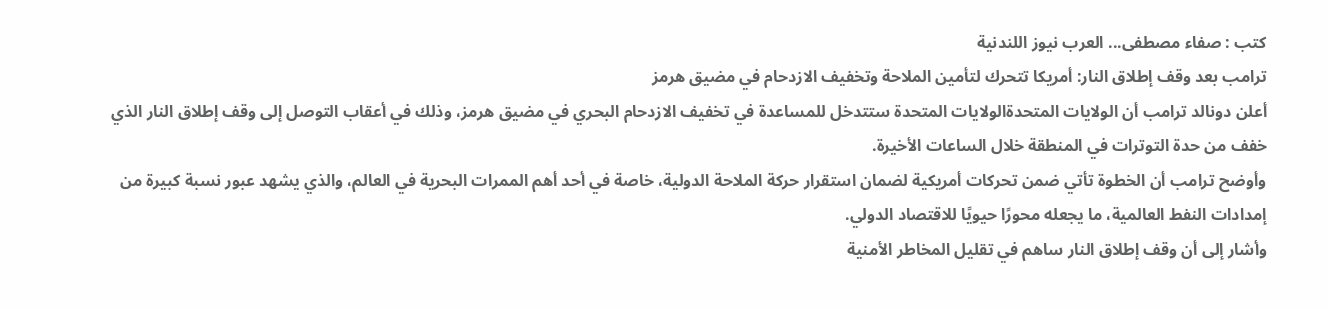كتب : صفاء مصطفى... العرب نيوز اللندنية
ترامب بعد وقف إطلاق النار: أمريكا تتحرك لتأمين الملاحة وتخفيف الازدحام في مضيق هرمز
أعلن دونالد ترامب أن الولايات المتحدةالولايات المتحدة ستتدخل للمساعدة في تخفيف الازدحام البحري في مضيق هرمز، وذلك في أعقاب التوصل إلى وقف إطلاق النار الذي خفف من حدة التوترات في المنطقة خلال الساعات الأخيرة.
وأوضح ترامب أن الخطوة تأتي ضمن تحركات أمريكية لضمان استقرار حركة الملاحة الدولية، خاصة في أحد أهم الممرات البحرية في العالم، والذي يشهد عبور نسبة كبيرة من إمدادات النفط العالمية، ما يجعله محورًا حيويًا للاقتصاد الدولي.
وأشار إلى أن وقف إطلاق النار ساهم في تقليل المخاطر الأمنية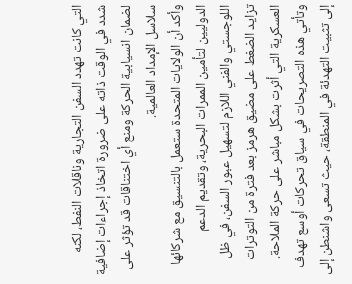التي كانت تهدد السفن التجارية وناقلات النفط، لكنه شدد في الوقت ذاته على ضرورة اتخاذ إجراءات إضافية لضمان انسيابية الحركة ومنع أي اختناقات قد تؤثر على سلاسل الإمداد العالمية.
وأكد أن الولايات المتحدة ستعمل بالتنسيق مع شركائها الدوليين لتأمين الممرات البحرية، وتقديم الدعم اللوجستي والفني اللازم لتسهيل عبور السفن، في ظل تزايد الضغط على مضيق هرمز بعد فترة من التوترات العسكرية التي أثرت بشكل مباشر على حركة الملاحة.
وتأتي هذه التصريحات في سياق تحركات أوسع تهدف إلى تثبيت التهدئة في المنطقة، حيث تسعى واشنطن إلى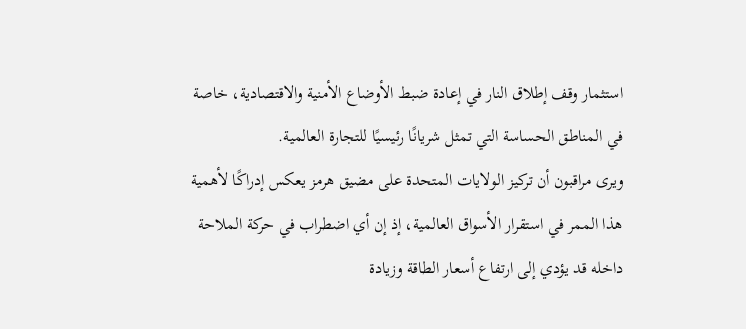استثمار وقف إطلاق النار في إعادة ضبط الأوضاع الأمنية والاقتصادية، خاصة في المناطق الحساسة التي تمثل شريانًا رئيسيًا للتجارة العالمية.
ويرى مراقبون أن تركيز الولايات المتحدة على مضيق هرمز يعكس إدراكًا لأهمية هذا الممر في استقرار الأسواق العالمية، إذ إن أي اضطراب في حركة الملاحة داخله قد يؤدي إلى ارتفاع أسعار الطاقة وزيادة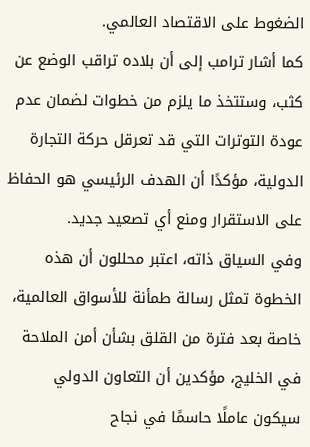الضغوط على الاقتصاد العالمي.
كما أشار ترامب إلى أن بلاده تراقب الوضع عن كثب، وستتخذ ما يلزم من خطوات لضمان عدم عودة التوترات التي قد تعرقل حركة التجارة الدولية، مؤكدًا أن الهدف الرئيسي هو الحفاظ على الاستقرار ومنع أي تصعيد جديد.
وفي السياق ذاته، اعتبر محللون أن هذه الخطوة تمثل رسالة طمأنة للأسواق العالمية، خاصة بعد فترة من القلق بشأن أمن الملاحة في الخليج، مؤكدين أن التعاون الدولي سيكون عاملًا حاسمًا في نجاح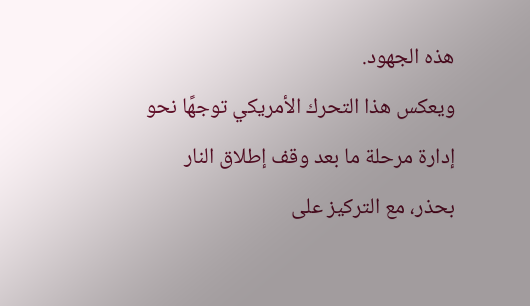هذه الجهود.
ويعكس هذا التحرك الأمريكي توجهًا نحو إدارة مرحلة ما بعد وقف إطلاق النار بحذر، مع التركيز على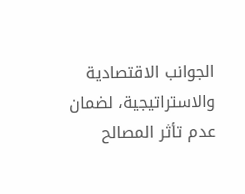الجوانب الاقتصادية والاستراتيجية، لضمان عدم تأثر المصالح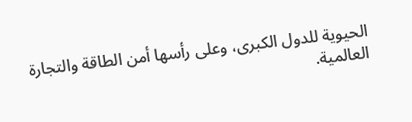الحيوية للدول الكبرى، وعلى رأسها أمن الطاقة والتجارة العالمية.